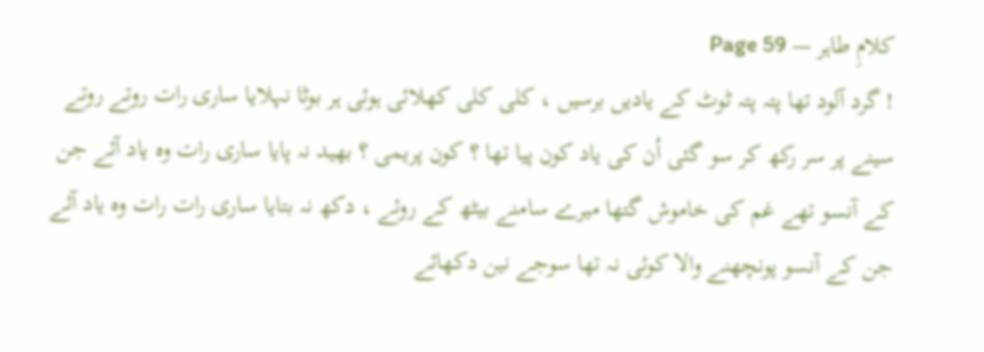کلامِ طاہر — Page 59
! گرد آلود تھا پتہ پتہ ٹوٹ کے یادیں برسیں ، کلی کلی کھلائی ہوئی ہر بوٹا نہلایا ساری رات روتے روتے سینے پر سر رکھ کر سو گئی اُن کی یاد کون پیا تھا ؟ کون پریمی ؟ بھید نہ پایا ساری رات وہ یاد آئے جن کے آنسو تھے غم کی خاموش گتھا میرے سامنے بیٹھ کے روئے ، دکھ نہ بتایا ساری رات رات وہ یاد آئے جن کے آنسو پونچھنے والا کوئی نہ تھا سوجے نین دکھائے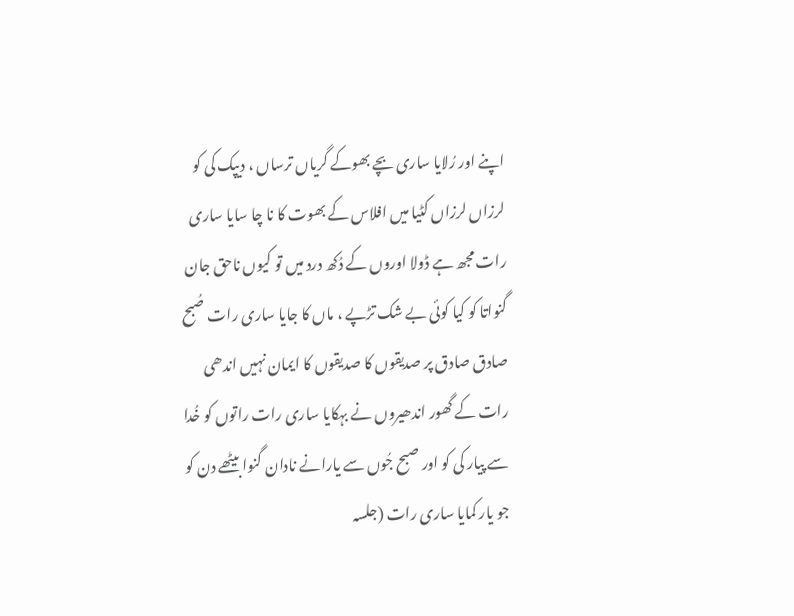اپنے اور رُلایا ساری بچے بھوکے گریاں ترساں ، دیپک کی کو لرزاں لرزاں کٹیا میں افلاس کے بھوت کا نا چا سایا ساری رات مجھ ہے ڈولا اوروں کے دُکھ درد میں تو کیوں ناحق جان گنواتا کو کیا کوئی بے شک تڑپے ، ماں کا جایا ساری رات صُبح صادق صادق پر صدیقوں کا صدیقوں کا ایمان نہیں اندھی رات کے گھور اندھیروں نے بہکایا ساری رات راتوں کو خُدا سے پیار کی کو اور صبح جُوں سے یارانے نادان گنوا بیٹھے دن کو جو یار کمایا ساری رات (جلسہ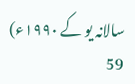سالانہ یو کے ۱۹۹۰ء) 59